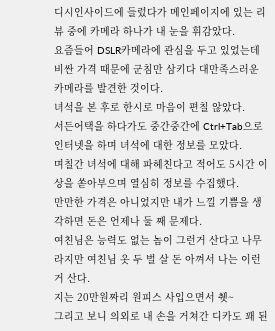디시인사이드에 들렀다가 메인페이지에 있는 리뷰 중에 카메라 하나가 내 눈을 휘감았다.
요즘들어 DSLR카메라에 관심을 두고 있었는데 비싼 가격 때문에 군침만 삼키다 대만족스러운 카메라를 발견한 것이다.
녀석을 본 후로 한시로 마음이 편칠 않았다.
서든어택을 하다가도 중간중간에 Ctrl+Tab으로 인터넷을 하며 녀석에 대한 정보를 모았다.
며칠간 녀석에 대해 파헤친다고 적어도 5시간 이상을 쏟아부으며 열심히 정보를 수집했다.
만만한 가격은 아니었지만 내가 느낄 기쁨을 생각하면 돈은 언제나 둘 째 문제다.
여친님은 능력도 없는 놈이 그런거 산다고 나무라지만 여친님 옷 두 벌 살 돈 아껴서 나는 이런거 산다.
지는 20만원짜리 원피스 사입으면서 췟~
그리고 보니 의외로 내 손을 거쳐간 디카도 꽤 된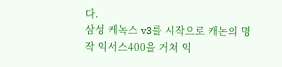다.
삼성 케녹스 v3를 시작으로 캐논의 명작 익서스400을 거쳐 익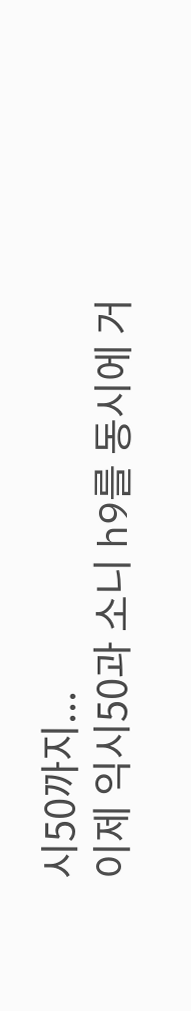시50까지...
이제 익시50과 소니 h9를 동시에 거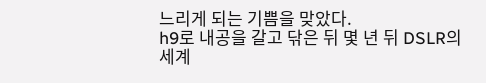느리게 되는 기쁨을 맞았다.
h9로 내공을 갈고 닦은 뒤 몇 년 뒤 DSLR의 세계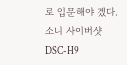로 입문해야 겠다.
소니 사이버샷 DSC-H9